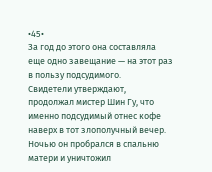•45•
За год до этого она составляла еще одно завещание — на этот раз в пользу подсудимого.
Свидетели утверждают, продолжал мистер Шин Гу, что именно подсудимый отнес кофе наверх в тот злополучный вечер. Ночью он пробрался в спальню матери и уничтожил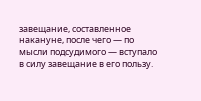завещание, составленное накануне, после чего — по мысли подсудимого — вступало в силу завещание в его пользу.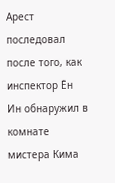Арест последовал после того, как инспектор Ён Ин обнаружил в комнате мистера Кима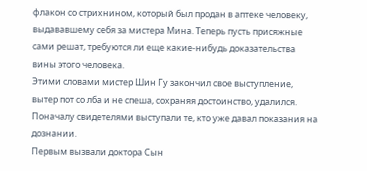флакон со стрихнином, который был продан в аптеке человеку, выдававшему себя за мистера Мина. Теперь пусть присяжные сами решат, требуются ли еще какие-нибудь доказательства вины этого человека.
Этими словами мистер Шин Гу закончил свое выступление, вытер пот со лба и не спеша, сохраняя достоинство, удалился.
Поначалу свидетелями выступали те, кто уже давал показания на дознании.
Первым вызвали доктора Сын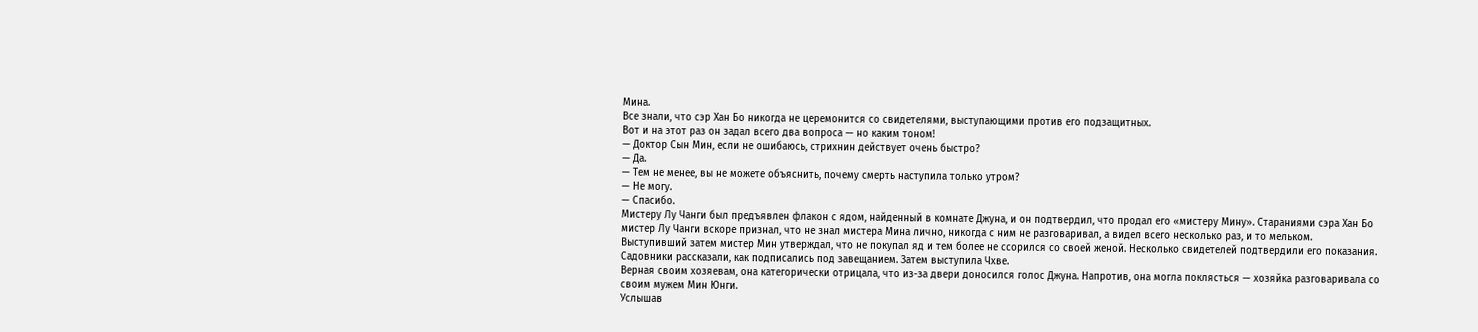Мина.
Все знали, что сэр Хан Бо никогда не церемонится со свидетелями, выступающими против его подзащитных.
Вот и на этот раз он задал всего два вопроса — но каким тоном!
— Доктор Сын Мин, если не ошибаюсь, стрихнин действует очень быстро?
— Да.
— Тем не менее, вы не можете объяснить, почему смерть наступила только утром?
— Не могу.
— Спасибо.
Мистеру Лу Чанги был предъявлен флакон с ядом, найденный в комнате Джуна, и он подтвердил, что продал его «мистеру Мину». Стараниями сэра Хан Бо мистер Лу Чанги вскоре признал, что не знал мистера Мина лично, никогда с ним не разговаривал, а видел всего несколько раз, и то мельком.
Выступивший затем мистер Мин утверждал, что не покупал яд и тем более не ссорился со своей женой. Несколько свидетелей подтвердили его показания.
Садовники рассказали, как подписались под завещанием. Затем выступила Чхве.
Верная своим хозяевам, она категорически отрицала, что из-за двери доносился голос Джуна. Напротив, она могла поклясться — хозяйка разговаривала со своим мужем Мин Юнги.
Услышав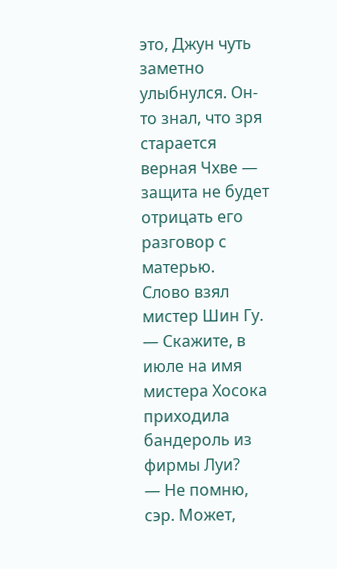это, Джун чуть заметно улыбнулся. Он-то знал, что зря старается верная Чхве — защита не будет отрицать его разговор с матерью.
Слово взял мистер Шин Гу.
— Скажите, в июле на имя мистера Хосока приходила бандероль из фирмы Луи?
— Не помню, сэр. Может,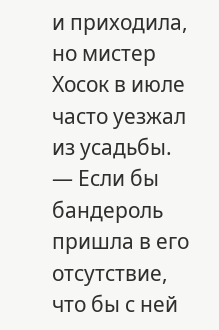и приходила, но мистер Хосок в июле часто уезжал из усадьбы.
— Если бы бандероль пришла в его отсутствие, что бы с ней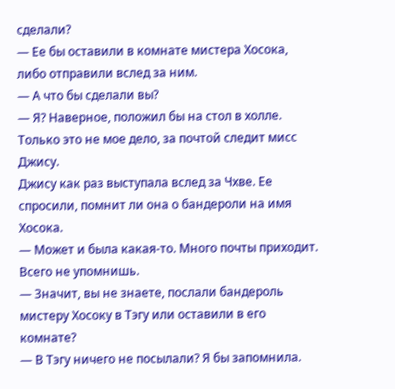сделали?
— Ее бы оставили в комнате мистера Хосока, либо отправили вслед за ним.
— А что бы сделали вы?
— Я? Наверное, положил бы на стол в холле. Только это не мое дело, за почтой следит мисс Джису.
Джису как раз выступала вслед за Чхве. Ее спросили, помнит ли она о бандероли на имя Хосока.
— Может и была какая-то. Много почты приходит. Всего не упомнишь.
— Значит, вы не знаете, послали бандероль мистеру Хосоку в Тэгу или оставили в его комнате?
— В Тэгу ничего не посылали? Я бы запомнила.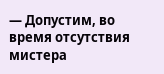— Допустим, во время отсутствия мистера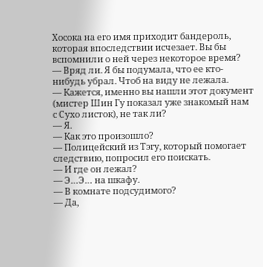Хосока на его имя приходит бандероль, которая впоследствии исчезает. Вы бы вспомнили о ней через некоторое время?
— Вряд ли. Я бы подумала, что ее кто-нибудь убрал. Чтоб на виду не лежала.
— Кажется, именно вы нашли этот документ (мистер Шин Гу показал уже знакомый нам с Сухо листок), не так ли?
— Я.
— Как это произошло?
— Полицейский из Тэгу, который помогает следствию, попросил его поискать.
— И где он лежал?
— Э…Э… на шкафу.
— В комнате подсудимого?
— Да,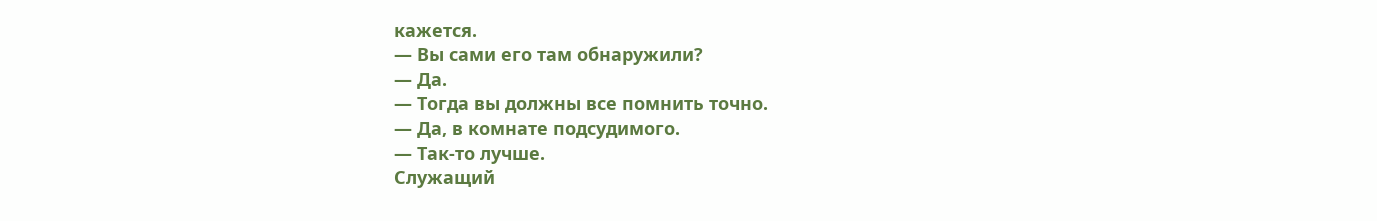кажется.
— Вы сами его там обнаружили?
— Да.
— Тогда вы должны все помнить точно.
— Да, в комнате подсудимого.
— Так-то лучше.
Служащий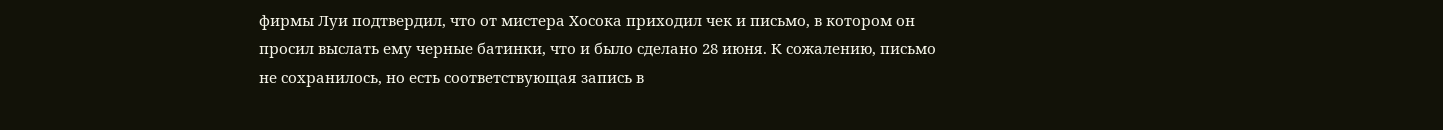фирмы Луи подтвердил, что от мистера Хосока приходил чек и письмо, в котором он просил выслать ему черные батинки, что и было сделано 28 июня. К сожалению, письмо не сохранилось, но есть соответствующая запись в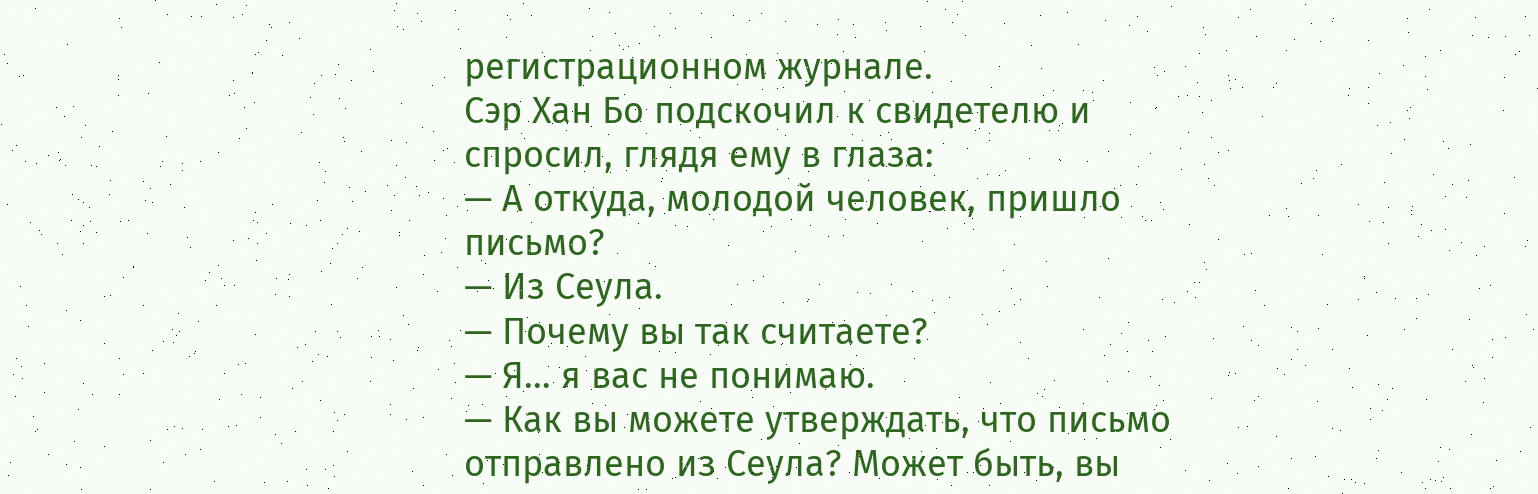регистрационном журнале.
Сэр Хан Бо подскочил к свидетелю и спросил, глядя ему в глаза:
— А откуда, молодой человек, пришло письмо?
— Из Сеула.
— Почему вы так считаете?
— Я… я вас не понимаю.
— Как вы можете утверждать, что письмо отправлено из Сеула? Может быть, вы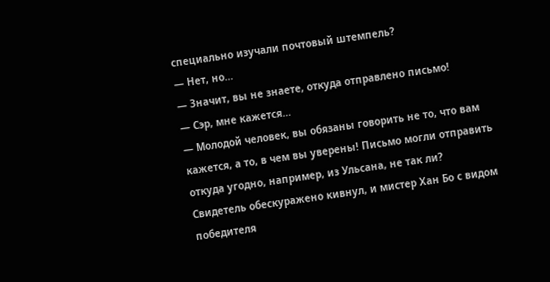специально изучали почтовый штемпель?
— Нет, но…
— Значит, вы не знаете, откуда отправлено письмо!
— Сэр, мне кажется…
— Молодой человек, вы обязаны говорить не то, что вам кажется, а то, в чем вы уверены! Письмо могли отправить откуда угодно, например, из Ульсана, не так ли?
Свидетель обескуражено кивнул, и мистер Хан Бо с видом победителя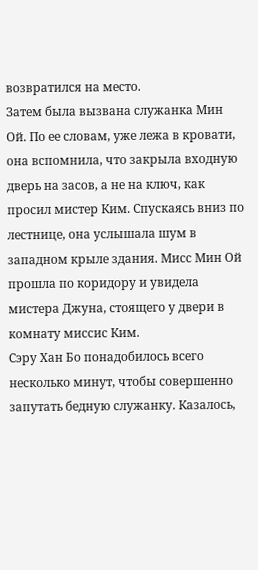возвратился на место.
Затем была вызвана служанка Мин Ой. По ее словам, уже лежа в кровати, она вспомнила, что закрыла входную дверь на засов, а не на ключ, как просил мистер Ким. Спускаясь вниз по лестнице, она услышала шум в западном крыле здания. Мисс Мин Ой прошла по коридору и увидела мистера Джуна, стоящего у двери в комнату миссис Ким.
Сэру Хан Бо понадобилось всего несколько минут, чтобы совершенно запутать бедную служанку. Казалось,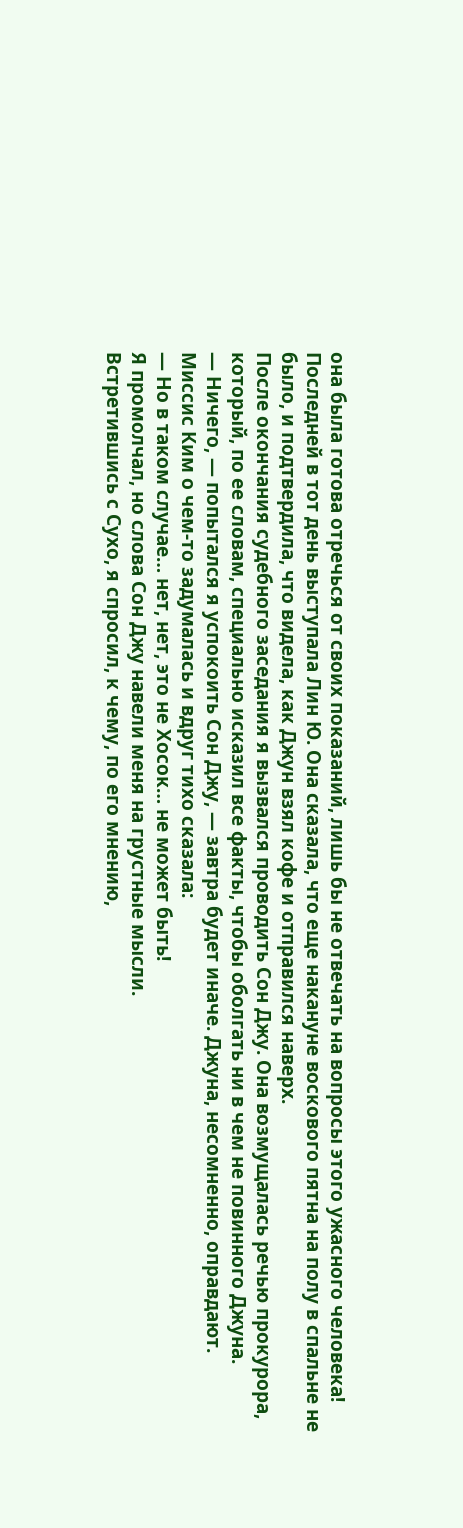она была готова отречься от своих показаний, лишь бы не отвечать на вопросы этого ужасного человека!
Последней в тот день выступала Лин Ю. Она сказала, что еще накануне воскового пятна на полу в спальне не было, и подтвердила, что видела, как Джун взял кофе и отправился наверх.
После окончания судебного заседания я вызвался проводить Сон Джу. Она возмущалась речью прокурора, который, по ее словам, специально исказил все факты, чтобы оболгать ни в чем не повинного Джуна.
— Ничего, — попытался я успокоить Сон Джу, — завтра будет иначе. Джуна, несомненно, оправдают.
Миссис Ким о чем-то задумалась и вдруг тихо сказала:
— Но в таком случае… нет, нет, это не Хосок… не может быть!
Я промолчал, но слова Сон Джу навели меня на грустные мысли.
Встретившись с Сухо, я спросил, к чему, по его мнению,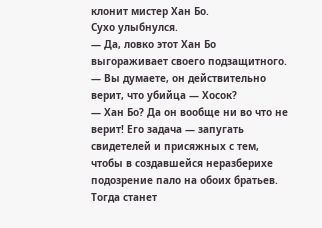клонит мистер Хан Бо.
Сухо улыбнулся.
— Да, ловко этот Хан Бо выгораживает своего подзащитного.
— Вы думаете, он действительно верит, что убийца — Хосок?
— Хан Бо? Да он вообще ни во что не верит! Его задача — запугать свидетелей и присяжных с тем, чтобы в создавшейся неразберихе подозрение пало на обоих братьев. Тогда станет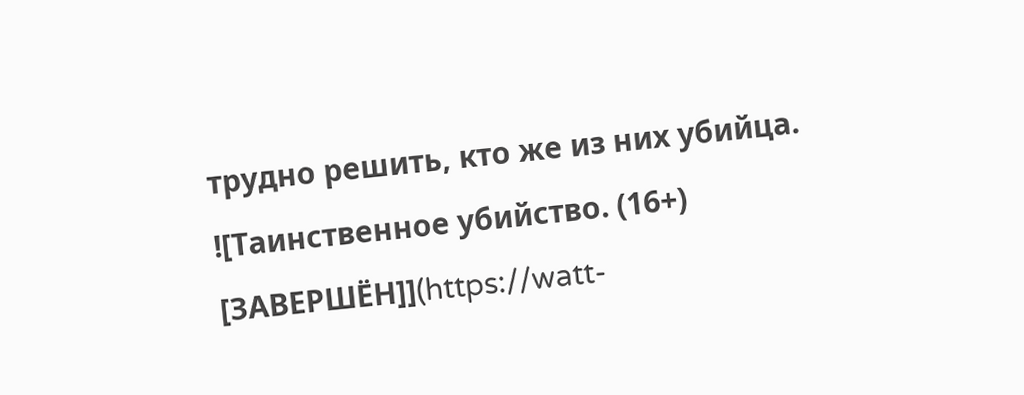трудно решить, кто же из них убийца.
![Таинственное убийство. (16+) [ЗАВЕРШЁН]](https://watt-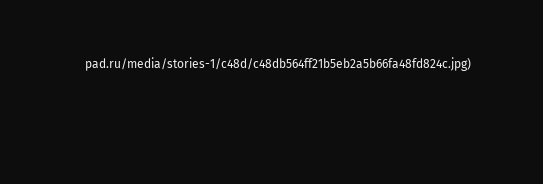pad.ru/media/stories-1/c48d/c48db564ff21b5eb2a5b66fa48fd824c.jpg)